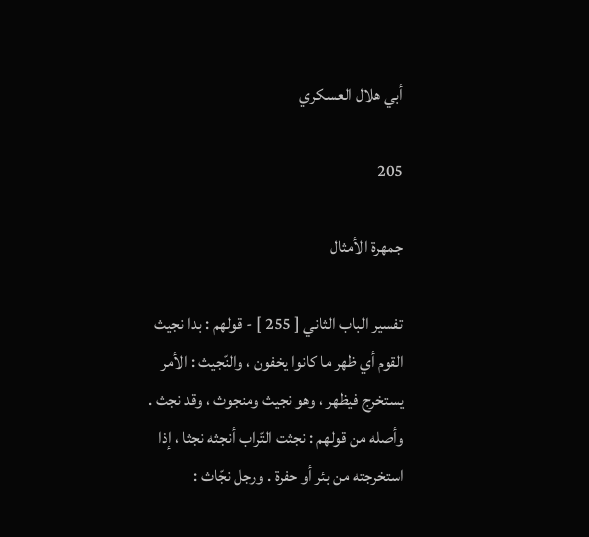أبي هلال العسكري

205

جمهرة الأمثال

تفسير الباب الثاني [ 255 ] - قولهم : بدا نجيث القوم أي ظهر ما كانوا يخفون ، والنّجيث : الأمر يستخرج فيظهر ، وهو نجيث ومنجوث ، وقد نجث . وأصله من قولهم : نجثت التّراب أنجثه نجثا ، إذا استخرجته من بئر أو حفرة . ورجل نجّاث :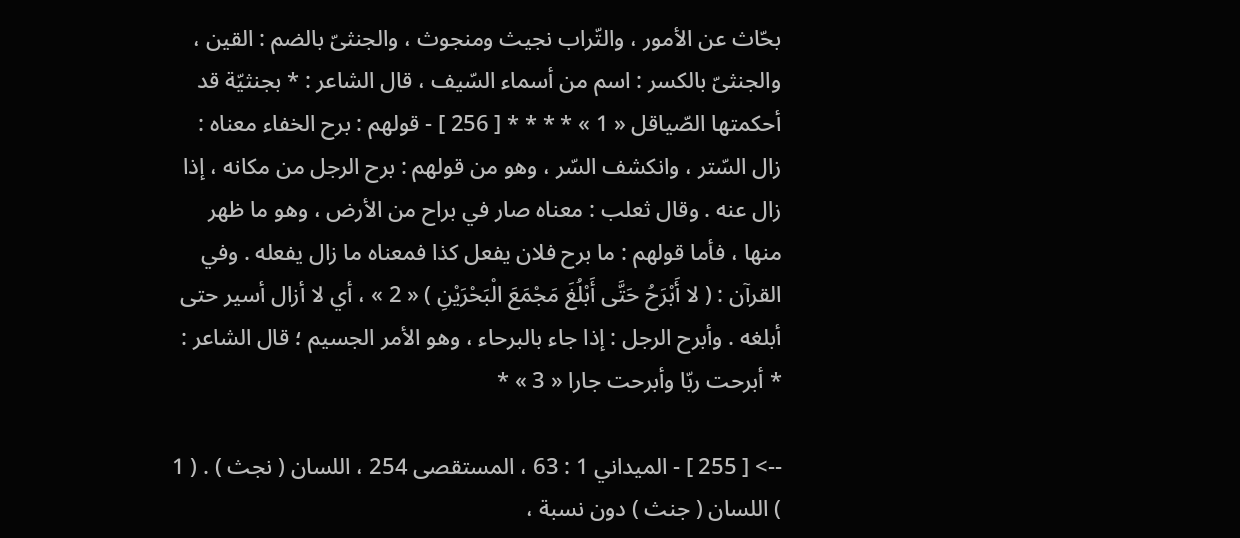بحّاث عن الأمور ، والتّراب نجيث ومنجوث ، والجنثىّ بالضم : القين ، والجنثىّ بالكسر : اسم من أسماء السّيف ، قال الشاعر : * بجنثيّة قد أحكمتها الصّياقل « 1 » * * * * [ 256 ] - قولهم : برح الخفاء معناه : زال السّتر ، وانكشف السّر ، وهو من قولهم : برح الرجل من مكانه ، إذا زال عنه . وقال ثعلب : معناه صار في براح من الأرض ، وهو ما ظهر منها ، فأما قولهم : ما برح فلان يفعل كذا فمعناه ما زال يفعله . وفي القرآن : ( لا أَبْرَحُ حَتَّى أَبْلُغَ مَجْمَعَ الْبَحْرَيْنِ ) « 2 » ، أي لا أزال أسير حتى أبلغه . وأبرح الرجل : إذا جاء بالبرحاء ، وهو الأمر الجسيم ؛ قال الشاعر : * أبرحت ربّا وأبرحت جارا « 3 » *

--> [ 255 ] - الميداني 1 : 63 ، المستقصى 254 ، اللسان ( نجث ) . ( 1 ) اللسان ( جنث ) دون نسبة ،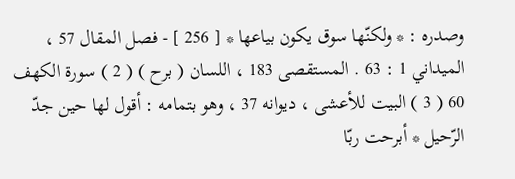وصدره : * ولكنّها سوق يكون بياعها * [ 256 ] - فصل المقال 57 ، الميداني 1 : 63 . المستقصى 183 ، اللسان ( برح ) ( 2 ) سورة الكهف 60 ( 3 ) البيت للأعشى ، ديوانه 37 ، وهو بتمامه : أقول لها حين جدّ الرّحيل * أبرحت ربّا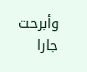وأبرحت جارا